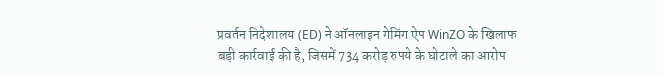प्रवर्तन निदेशालय (ED) ने ऑनलाइन गेमिंग ऐप WinZO के खिलाफ बड़ी कार्रवाई की है, जिसमें 734 करोड़ रुपये के घोटाले का आरोप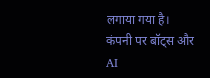लगाया गया है। कंपनी पर बॉट्स और AI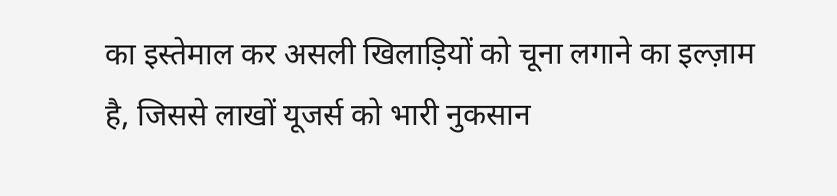का इस्तेमाल कर असली खिलाड़ियों को चूना लगाने का इल्ज़ाम है, जिससे लाखों यूजर्स को भारी नुकसान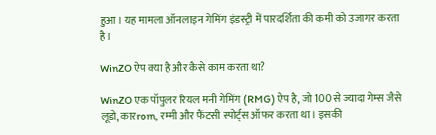हुआ। यह मामला ऑनलाइन गेमिंग इंडस्ट्री में पारदर्शिता की कमी को उजागर करता है।

WinZO ऐप क्या है और कैसे काम करता था?

WinZO एक पॉपुलर रियल मनी गेमिंग (RMG) ऐप है, जो 100 से ज्यादा गेम्स जैसे लूडो, कारrom, रम्मी और फैंटसी स्पोर्ट्स ऑफर करता था। इसकी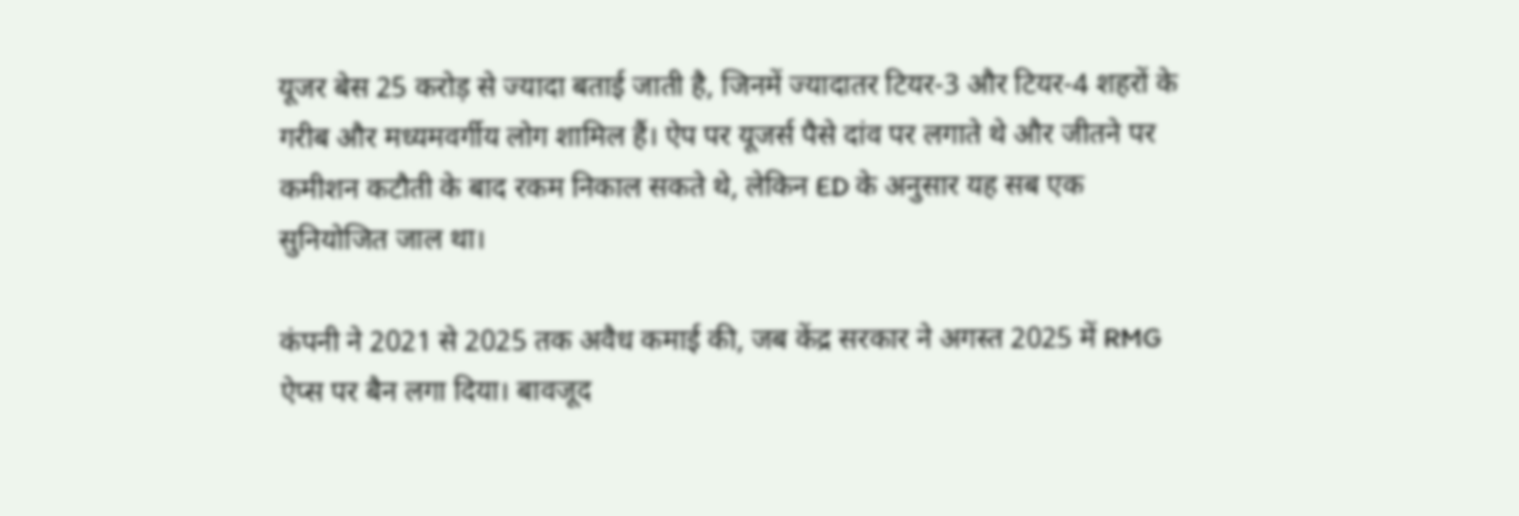यूजर बेस 25 करोड़ से ज्यादा बताई जाती है, जिनमें ज्यादातर टियर-3 और टियर-4 शहरों के गरीब और मध्यमवर्गीय लोग शामिल हैं। ऐप पर यूजर्स पैसे दांव पर लगाते थे और जीतने पर कमीशन कटौती के बाद रकम निकाल सकते थे, लेकिन ED के अनुसार यह सब एक सुनियोजित जाल था।

कंपनी ने 2021 से 2025 तक अवैध कमाई की, जब केंद्र सरकार ने अगस्त 2025 में RMG ऐप्स पर बैन लगा दिया। बावजूद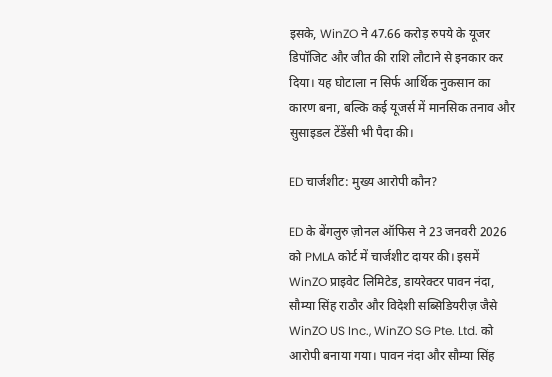इसके, WinZO ने 47.66 करोड़ रुपये के यूजर डिपॉजिट और जीत की राशि लौटाने से इनकार कर दिया। यह घोटाला न सिर्फ आर्थिक नुकसान का कारण बना, बल्कि कई यूजर्स में मानसिक तनाव और सुसाइडल टेंडेंसी भी पैदा की।

ED चार्जशीट: मुख्य आरोपी कौन?

ED के बेंगलुरु ज़ोनल ऑफिस ने 23 जनवरी 2026 को PMLA कोर्ट में चार्जशीट दायर की। इसमें WinZO प्राइवेट लिमिटेड, डायरेक्टर पावन नंदा, सौम्या सिंह राठौर और विदेशी सब्सिडियरीज़ जैसे WinZO US Inc., WinZO SG Pte. Ltd. को आरोपी बनाया गया। पावन नंदा और सौम्या सिंह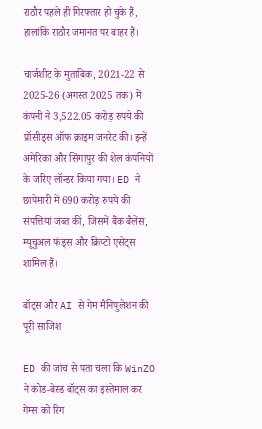राठौर पहले ही गिरफ्तार हो चुके हैं, हालांकि राठौर जमानत पर बाहर हैं।

चार्जशीट के मुताबिक, 2021-22 से 2025-26 (अगस्त 2025 तक) में कंपनी ने 3,522.05 करोड़ रुपये की प्रॉसीड्स ऑफ क्राइम जनरेट की। इन्हें अमेरिका और सिंगापुर की शेल कंपनियों के जरिए लॉन्डर किया गया। ED ने छापेमारी में 690 करोड़ रुपये की संपत्तियां जब्त कीं, जिसमें बैंक बैलेंस, म्यूचुअल फंड्स और क्रिप्टो एसेट्स शामिल हैं।

बॉट्स और AI से गेम मैनिपुलेशन की पूरी साजिश

ED की जांच से पता चला कि WinZO ने कोड-बेस्ड बॉट्स का इस्तेमाल कर गेम्स को रिग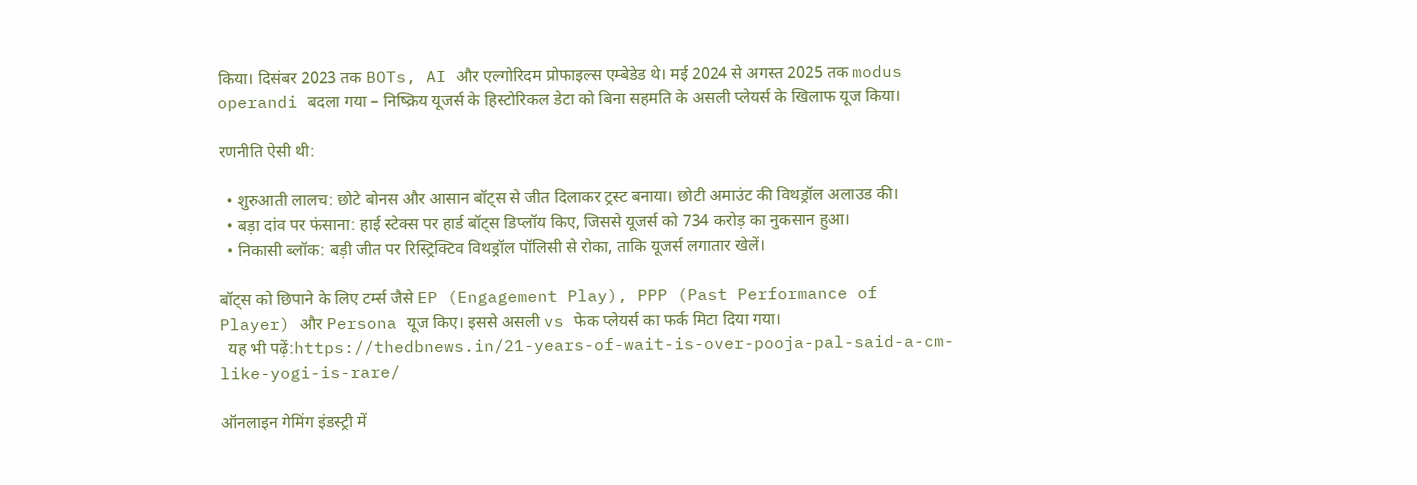किया। दिसंबर 2023 तक BOTs, AI और एल्गोरिदम प्रोफाइल्स एम्बेडेड थे। मई 2024 से अगस्त 2025 तक modus operandi बदला गया – निष्क्रिय यूजर्स के हिस्टोरिकल डेटा को बिना सहमति के असली प्लेयर्स के खिलाफ यूज किया।

रणनीति ऐसी थी:

  • शुरुआती लालच: छोटे बोनस और आसान बॉट्स से जीत दिलाकर ट्रस्ट बनाया। छोटी अमाउंट की विथड्रॉल अलाउड की।
  • बड़ा दांव पर फंसाना: हाई स्टेक्स पर हार्ड बॉट्स डिप्लॉय किए, जिससे यूजर्स को 734 करोड़ का नुकसान हुआ।
  • निकासी ब्लॉक: बड़ी जीत पर रिस्ट्रिक्टिव विथड्रॉल पॉलिसी से रोका, ताकि यूजर्स लगातार खेलें।

बॉट्स को छिपाने के लिए टर्म्स जैसे EP (Engagement Play), PPP (Past Performance of Player) और Persona यूज किए। इससे असली vs फेक प्लेयर्स का फर्क मिटा दिया गया।
  यह भी पढ़ें:https://thedbnews.in/21-years-of-wait-is-over-pooja-pal-said-a-cm-like-yogi-is-rare/

ऑनलाइन गेमिंग इंडस्ट्री में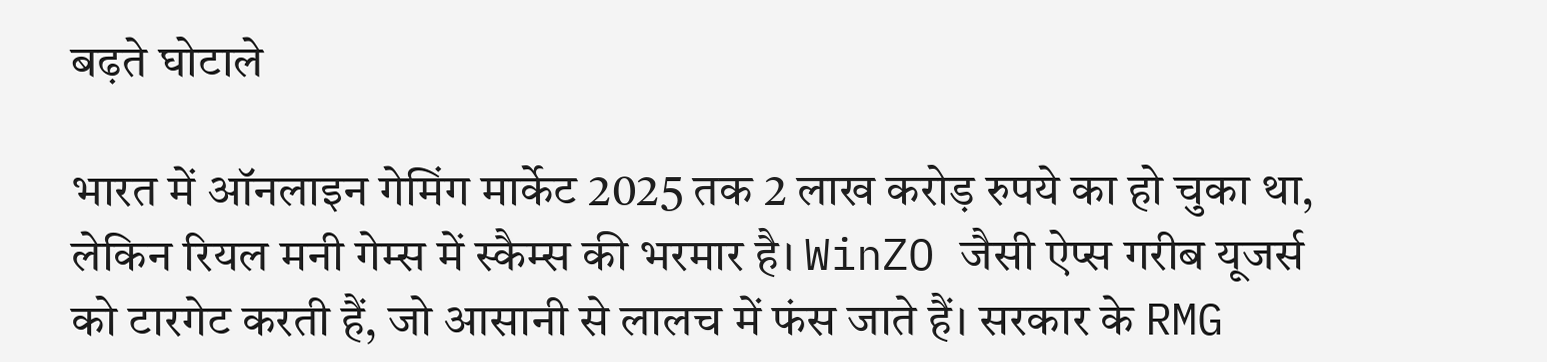बढ़ते घोटाले

भारत में ऑनलाइन गेमिंग मार्केट 2025 तक 2 लाख करोड़ रुपये का हो चुका था, लेकिन रियल मनी गेम्स में स्कैम्स की भरमार है। WinZO जैसी ऐप्स गरीब यूजर्स को टारगेट करती हैं, जो आसानी से लालच में फंस जाते हैं। सरकार के RMG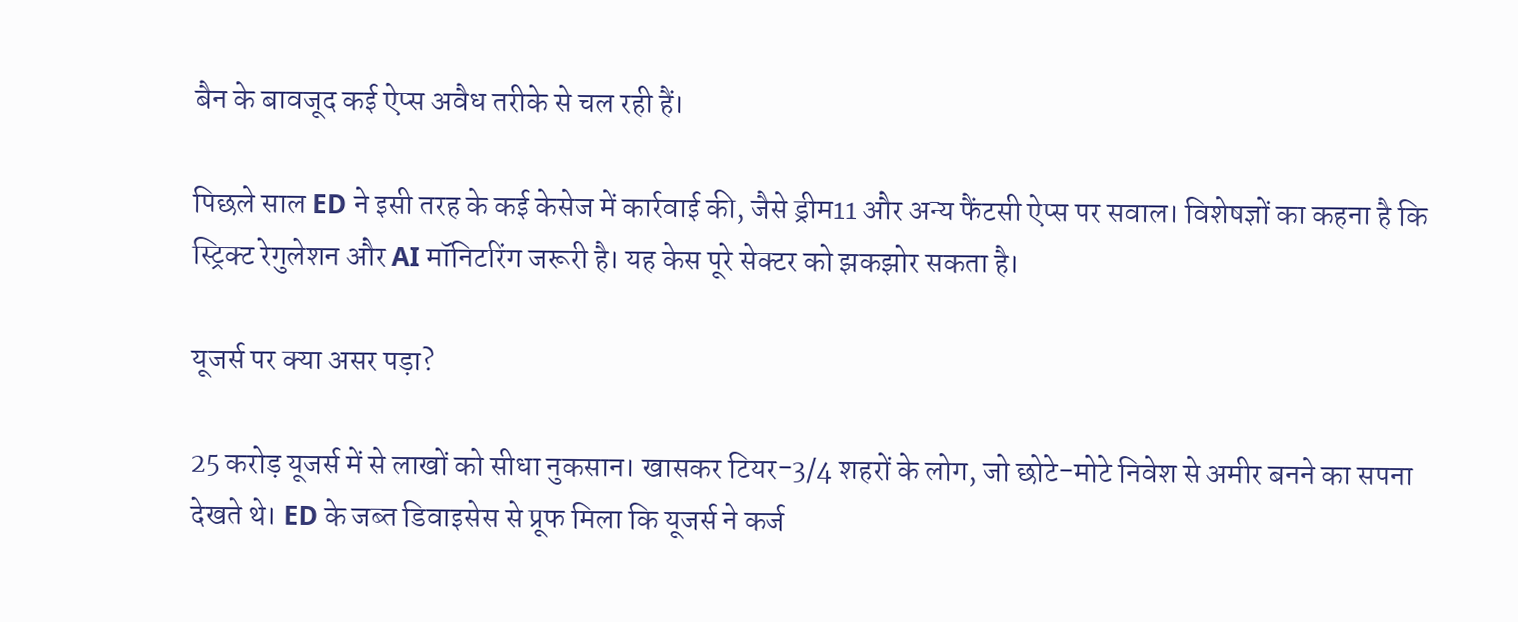बैन के बावजूद कई ऐप्स अवैध तरीके से चल रही हैं।

पिछले साल ED ने इसी तरह के कई केसेज में कार्रवाई की, जैसे ड्रीम11 और अन्य फैंटसी ऐप्स पर सवाल। विशेषज्ञों का कहना है कि स्ट्रिक्ट रेगुलेशन और AI मॉनिटरिंग जरूरी है। यह केस पूरे सेक्टर को झकझोर सकता है।

यूजर्स पर क्या असर पड़ा?

25 करोड़ यूजर्स में से लाखों को सीधा नुकसान। खासकर टियर-3/4 शहरों के लोग, जो छोटे-मोटे निवेश से अमीर बनने का सपना देखते थे। ED के जब्त डिवाइसेस से प्रूफ मिला कि यूजर्स ने कर्ज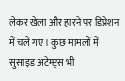लेकर खेला और हारने पर डिप्रेशन में चले गए। कुछ मामलों में सुसाइड अटेम्प्ट्स भी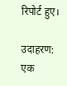रिपोर्ट हुए।

उदाहरण: एक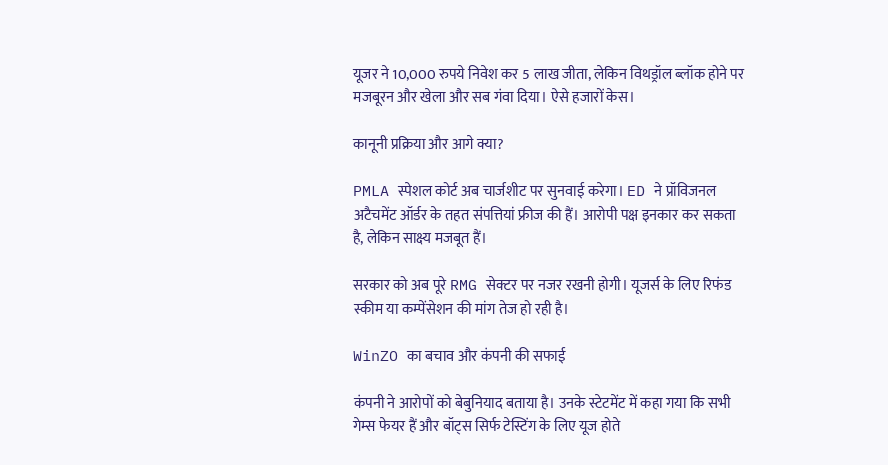यूजर ने 10,000 रुपये निवेश कर 5 लाख जीता, लेकिन विथड्रॉल ब्लॉक होने पर मजबूरन और खेला और सब गंवा दिया। ऐसे हजारों केस।

कानूनी प्रक्रिया और आगे क्या?

PMLA स्पेशल कोर्ट अब चार्जशीट पर सुनवाई करेगा। ED ने प्रॉविजनल अटैचमेंट ऑर्डर के तहत संपत्तियां फ्रीज की हैं। आरोपी पक्ष इनकार कर सकता है, लेकिन साक्ष्य मजबूत हैं।

सरकार को अब पूरे RMG सेक्टर पर नजर रखनी होगी। यूजर्स के लिए रिफंड स्कीम या कम्पेंसेशन की मांग तेज हो रही है।

WinZO का बचाव और कंपनी की सफाई

कंपनी ने आरोपों को बेबुनियाद बताया है। उनके स्टेटमेंट में कहा गया कि सभी गेम्स फेयर हैं और बॉट्स सिर्फ टेस्टिंग के लिए यूज होते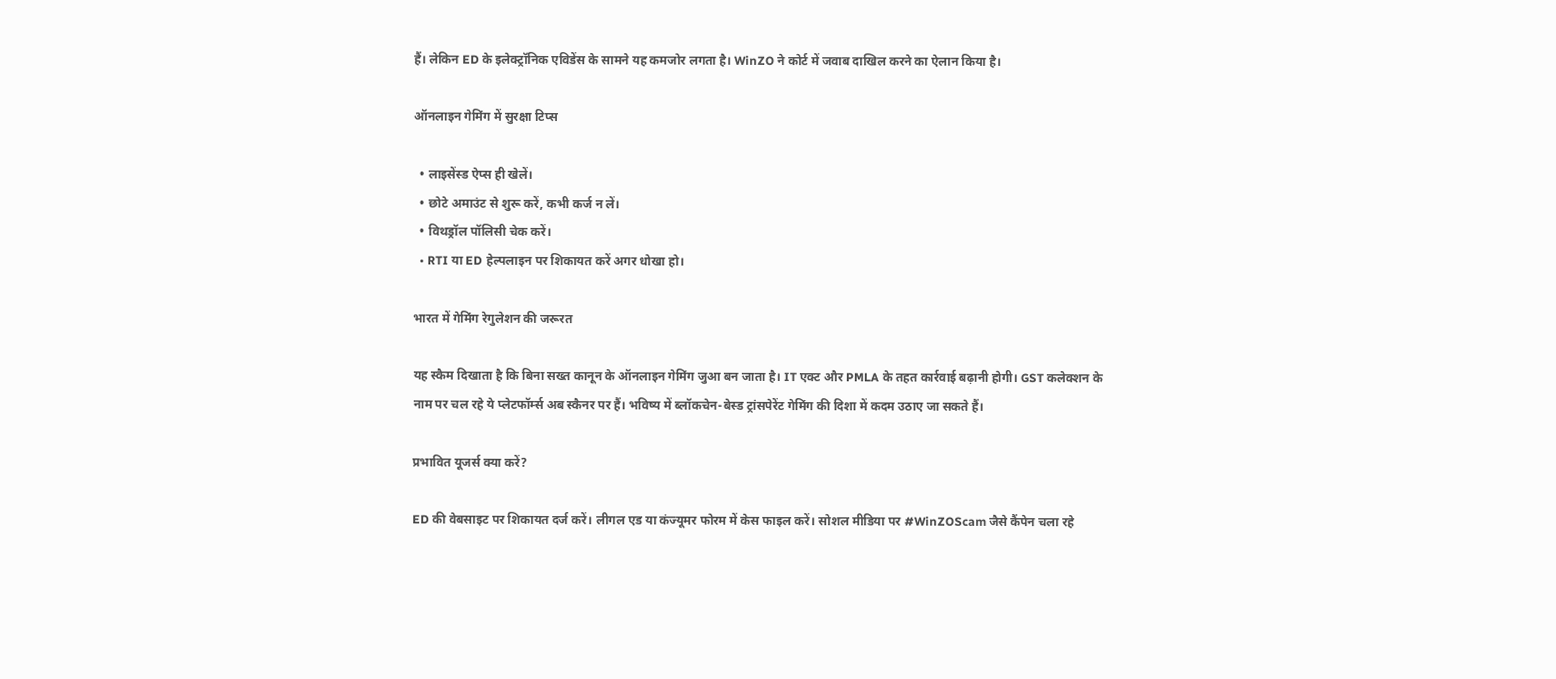हैं। लेकिन ED के इलेक्ट्रॉनिक एविडेंस के सामने यह कमजोर लगता है। WinZO ने कोर्ट में जवाब दाखिल करने का ऐलान किया है।

ऑनलाइन गेमिंग में सुरक्षा टिप्स

  • लाइसेंस्ड ऐप्स ही खेलें।
  • छोटे अमाउंट से शुरू करें, कभी कर्ज न लें।
  • विथड्रॉल पॉलिसी चेक करें।
  • RTI या ED हेल्पलाइन पर शिकायत करें अगर धोखा हो।

भारत में गेमिंग रेगुलेशन की जरूरत

यह स्कैम दिखाता है कि बिना सख्त कानून के ऑनलाइन गेमिंग जुआ बन जाता है। IT एक्ट और PMLA के तहत कार्रवाई बढ़ानी होगी। GST कलेक्शन के नाम पर चल रहे ये प्लेटफॉर्म्स अब स्कैनर पर हैं। भविष्य में ब्लॉकचेन-बेस्ड ट्रांसपेरेंट गेमिंग की दिशा में कदम उठाए जा सकते हैं।

प्रभावित यूजर्स क्या करें?

ED की वेबसाइट पर शिकायत दर्ज करें। लीगल एड या कंज्यूमर फोरम में केस फाइल करें। सोशल मीडिया पर #WinZOScam जैसे कैंपेन चला रहे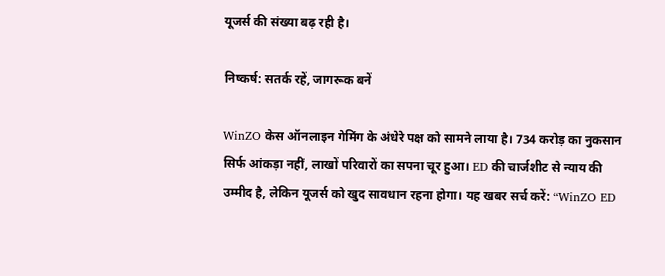यूजर्स की संख्या बढ़ रही है।

निष्कर्ष: सतर्क रहें, जागरूक बनें

WinZO केस ऑनलाइन गेमिंग के अंधेरे पक्ष को सामने लाया है। 734 करोड़ का नुकसान सिर्फ आंकड़ा नहीं, लाखों परिवारों का सपना चूर हुआ। ED की चार्जशीट से न्याय की उम्मीद है, लेकिन यूजर्स को खुद सावधान रहना होगा। यह खबर सर्च करें: “WinZO ED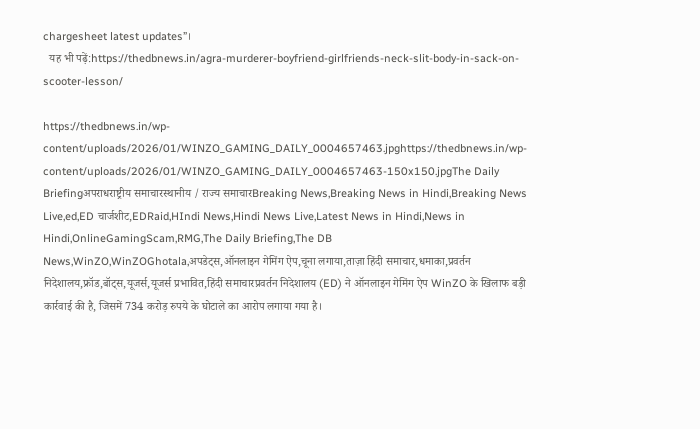chargesheet latest updates”।
  यह भी पढ़ें:https://thedbnews.in/agra-murderer-boyfriend-girlfriends-neck-slit-body-in-sack-on-scooter-lesson/

https://thedbnews.in/wp-content/uploads/2026/01/WINZO_GAMING_DAILY_0004657463.jpghttps://thedbnews.in/wp-content/uploads/2026/01/WINZO_GAMING_DAILY_0004657463-150x150.jpgThe Daily Briefingअपराधराष्ट्रीय समाचारस्थानीय / राज्य समाचारBreaking News,Breaking News in Hindi,Breaking News Live,ed,ED चार्जशीट,EDRaid,HIndi News,Hindi News Live,Latest News in Hindi,News in Hindi,OnlineGamingScam,RMG,The Daily Briefing,The DB News,WinZO,WinZOGhotala,अपडेट्स,ऑनलाइन गेमिंग ऐप,चूना लगाया,ताज़ा हिंदी समाचार,धमाका,प्रवर्तन निदेशालय,फ्रॉड,बॉट्स,यूजर्स,यूजर्स प्रभावित,हिंदी समाचारप्रवर्तन निदेशालय (ED) ने ऑनलाइन गेमिंग ऐप WinZO के खिलाफ बड़ी कार्रवाई की है, जिसमें 734 करोड़ रुपये के घोटाले का आरोप लगाया गया है।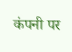कंपनी पर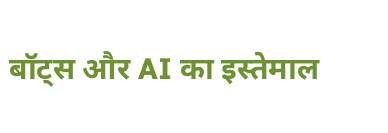बॉट्स और AI का इस्तेमाल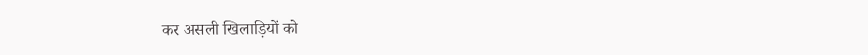कर असली खिलाड़ियों को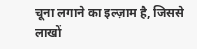चूना लगाने का इल्ज़ाम है, जिससे लाखों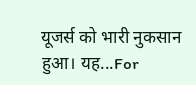यूजर्स को भारी नुकसान हुआ। यह...For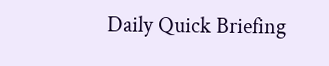Daily Quick Briefing